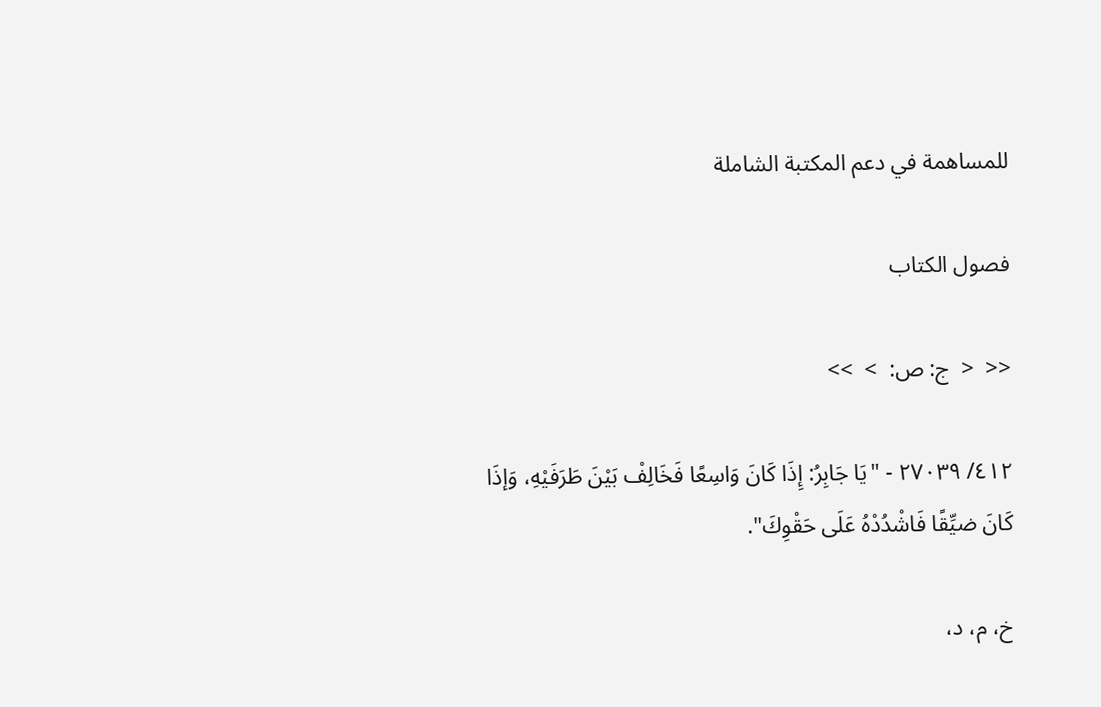للمساهمة في دعم المكتبة الشاملة

فصول الكتاب

<<  <  ج: ص:  >  >>

٤١٢/ ٢٧٠٣٩ - "يَا جَابِرُ: إِذَا كَانَ وَاسِعًا فَخَالِفْ بَيْنَ طَرَفَيْهِ، وَإذَا كَانَ ضيِّقًا فَاشْدُدْهُ عَلَى حَقْوِكَ".

خ، م، د،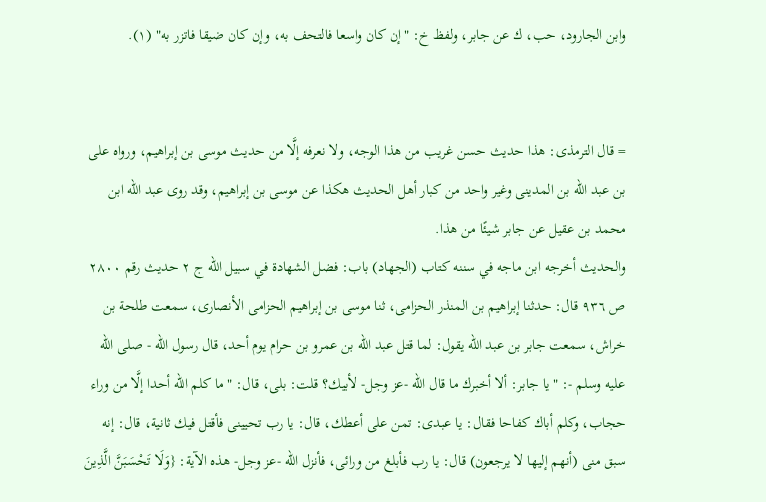وابن الجارود، حب، ك عن جابر، ولفظ خ: "إن كان واسعا فالتحف به، وإن كان ضيقا فاتزر به" (١).


= قال الترمذى: هذا حديث حسن غريب من هذا الوجه، ولا نعرفه إلَّا من حديث موسى بن إبراهيم، ورواه على بن عبد الله بن المدينى وغير واحد من كبار أهل الحديث هكذا عن موسى بن إبراهيم، وقد روى عبد الله ابن محمد بن عقيل عن جابر شيئًا من هذا.
والحديث أخرجه ابن ماجه في سننه كتاب (الجهاد) باب: فضل الشهادة في سبيل الله ج ٢ حديث رقم ٢٨٠٠ ص ٩٣٦ قال: حدثنا إبراهيم بن المنذر الحزامى، ثنا موسى بن إبراهيم الحزامى الأنصارى، سمعت طلحة بن خراش، سمعت جابر بن عبد الله يقول: لما قتل عبد الله بن عمرو بن حرام يوم أحد، قال رسول الله - صلى الله عليه وسلم -: "يا جابر: ألا أخبرك ما قال الله -عز وجل- لأبيك؟ قلت: بلى، قال: "ما كلم الله أحدا إلَّا من وراء حجاب، وكلم أباك كفاحا فقال: يا عبدى: تمن على أعطك، قال: يا رب تحيينى فأقتل فيك ثانية، قال: إنه سبق منى (أنهم إليها لا يرجعون) قال: يا رب فأبلغ من ورائى، فأنزل الله -عز وجل- هذه الآية: {وَلَا تَحْسَبَنَّ الَّذِينَ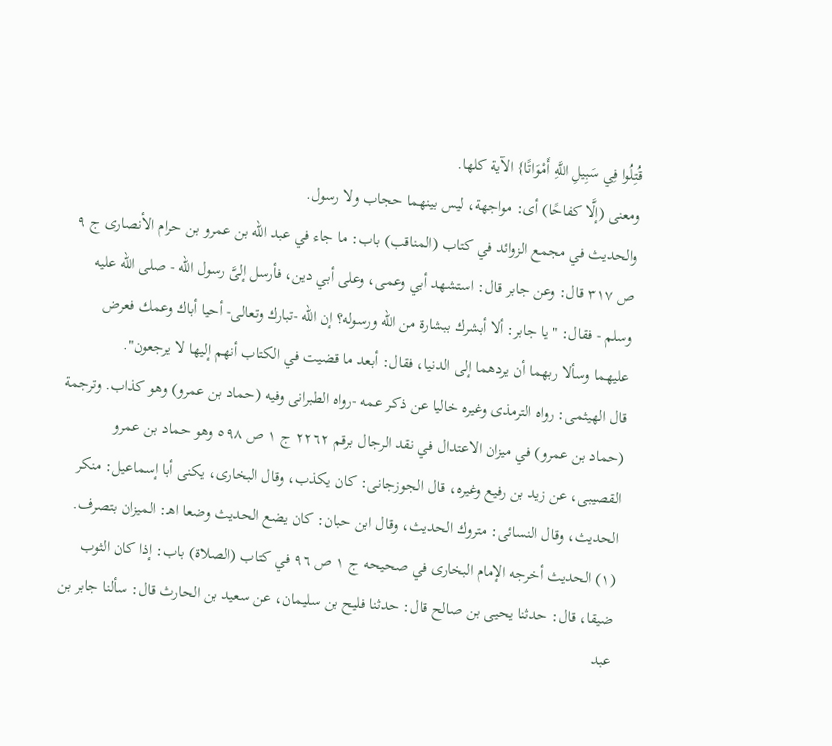قُتِلُوا فِي سَبِيلِ اللَّهِ أَمْوَاتًا} الآية كلها.
ومعنى (إلَّا كفاحًا) أى: مواجهة، ليس بينهما حجاب ولا رسول.
والحديث في مجمع الزوائد في كتاب (المناقب) باب: ما جاء في عبد الله بن عمرو بن حرام الأنصارى ج ٩ ص ٣١٧ قال: وعن جابر قال: استشهد أبي وعمى، وعلى أبي دين، فأرسل إلىَّ رسول الله - صلى الله عليه وسلم - فقال: "يا جابر: ألا أبشرك ببشارة من الله ورسوله؟ إن الله -تبارك وتعالى- أحيا أباك وعمك فعرض عليهما وسألا ربهما أن يردهما إلى الدنيا، فقال: أبعد ما قضيت في الكتاب أنهم إليها لا يرجعون".
قال الهيثمى: رواه الترمذى وغيره خاليا عن ذكر عمه -رواه الطبرانى وفيه (حماد بن عمرو) وهو كذاب. وترجمة (حماد بن عمرو) في ميزان الاعتدال في نقد الرجال برقم ٢٢٦٢ ج ١ ص ٥٩٨ وهو حماد بن عمرو القصيبى، عن زيد بن رفيع وغيره، قال الجوزجانى: كان يكذب، وقال البخارى، يكنى أبا إسماعيل: منكر الحديث، وقال النسائى: متروك الحديث، وقال ابن حبان: كان يضع الحديث وضعا اهـ: الميزان بتصرف.
(١) الحديث أخرجه الإمام البخارى في صحيحه ج ١ ص ٩٦ في كتاب (الصلاة) باب: إذا كان الثوب ضيقا، قال: حدثنا يحيى بن صالح قال: حدثنا فليح بن سليمان، عن سعيد بن الحارث قال: سألنا جابر بن عبد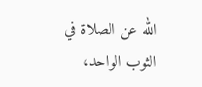الله عن الصلاة في الثوب الواحد،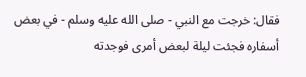فقال: خرجت مع النبي - صلى الله عليه وسلم - في بعض أسفاره فجئت ليلة لبعض أمرى فوجدته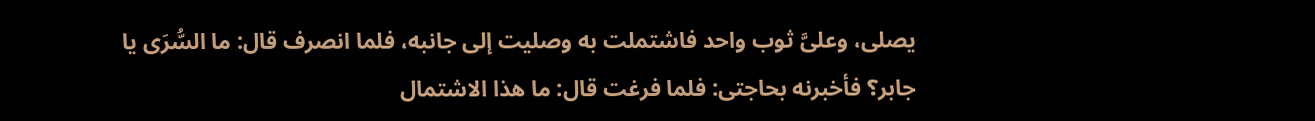يصلى، وعلىَّ ثوب واحد فاشتملت به وصليت إلى جانبه، فلما انصرف قال: ما السُّرَى يا جابر؟ فأخبرنه بحاجتى: فلما فرغت قال: ما هذا الاشتمال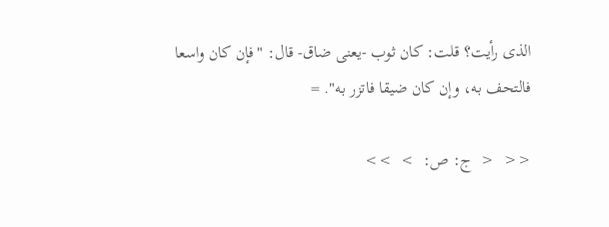الذى رأيت؟ قلت: كان ثوب -يعنى ضاق- قال: "فإن كان واسعا فالتحف به، وإن كان ضيقا فاتزر به". =

<<  <  ج: ص:  >  >>